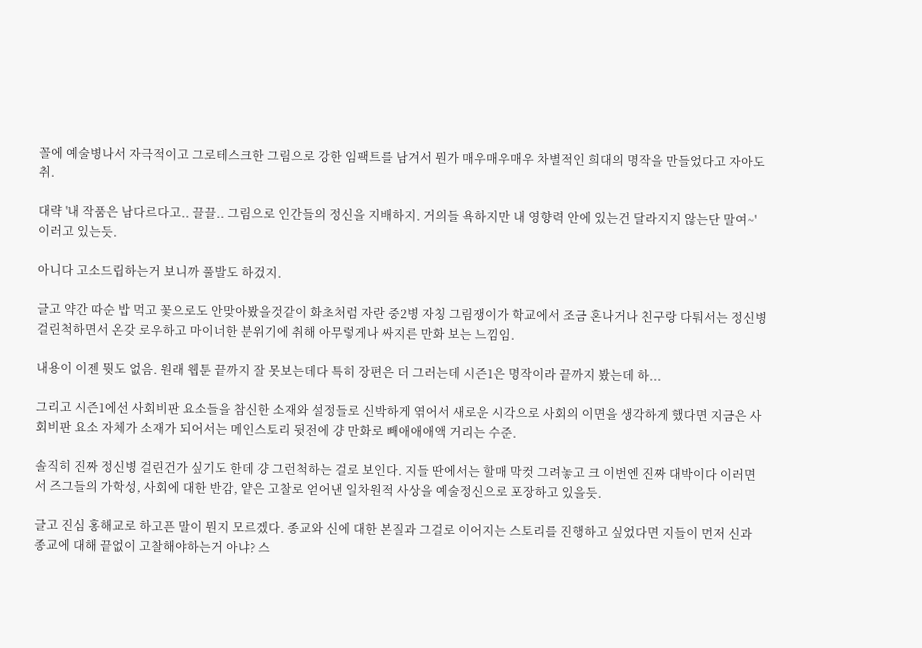꼴에 예술병나서 자극적이고 그로테스크한 그림으로 강한 임팩트를 남겨서 뭔가 매우매우매우 차별적인 희대의 명작을 만들었다고 자아도취.

대략 '내 작품은 남다르다고.. 끌끌.. 그림으로 인간들의 정신을 지배하지. 거의들 욕하지만 내 영향력 안에 있는건 달라지지 않는단 말여~' 이러고 있는듯.

아니다 고소드립하는거 보니까 풀발도 하겄지.

글고 약간 따순 밥 먹고 꽃으로도 안맞아봤을것같이 화초처럼 자란 중2병 자칭 그림쟁이가 학교에서 조금 혼나거나 친구랑 다퉈서는 정신병 걸린척하면서 온갖 로우하고 마이너한 분위기에 취해 아무렇게나 싸지른 만화 보는 느낌임.

내용이 이젠 뭣도 없음. 원래 웹툰 끝까지 잘 못보는데다 특히 장편은 더 그러는데 시즌1은 명작이라 끝까지 봤는데 하...

그리고 시즌1에선 사회비판 요소들을 참신한 소재와 설정들로 신박하게 엮어서 새로운 시각으로 사회의 이면을 생각하게 했다면 지금은 사회비판 요소 자체가 소재가 되어서는 메인스토리 뒷전에 걍 만화로 빼애애애액 거리는 수준.

솔직히 진짜 정신병 걸린건가 싶기도 한데 걍 그런척하는 걸로 보인다. 지들 딴에서는 할매 막컷 그려놓고 크 이번엔 진짜 대박이다 이러면서 즈그들의 가학성, 사회에 대한 반감, 얕은 고찰로 얻어낸 일차원적 사상을 예술정신으로 포장하고 있을듯.

글고 진심 홍해교로 하고픈 말이 뭔지 모르겠다. 종교와 신에 대한 본질과 그걸로 이어지는 스토리를 진행하고 싶었다면 지들이 먼저 신과 종교에 대해 끝없이 고찰해야하는거 아냐? 스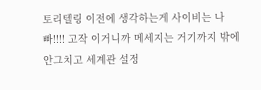토리텔링 이전에 생각하는게 사이비는 나빠!!!! 고작 이거니까 메세지는 거기까지 밖에 안그치고 세계관 설정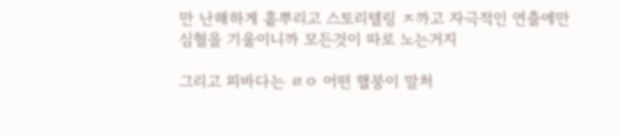만 난해하게 흩뿌리고 스토리텔링 ㅈ까고 자극적인 연출에만 심혈을 기울이니까 모든것이 따로 노는거지

그리고 피바다는 ㄹㅇ 어떤 핼붕이 말처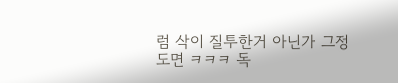럼 삭이 질투한거 아닌가 그정도면 ㅋㅋㅋ 독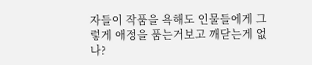자들이 작품을 욕해도 인물들에게 그렇게 애정을 품는거보고 깨닫는게 없나?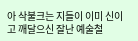아 삭불크는 지들이 이미 신이고 깨달으신 잘난 예술철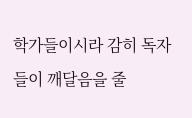학가들이시라 감히 독자들이 깨달음을 줄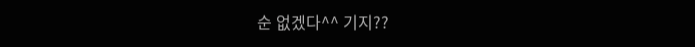순 없겠다^^ 기지??